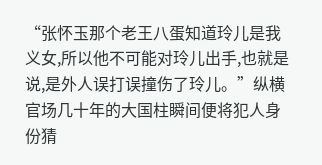“张怀玉那个老王八蛋知道玲儿是我义女,所以他不可能对玲儿出手,也就是说,是外人误打误撞伤了玲儿。”纵横官场几十年的大国柱瞬间便将犯人身份猜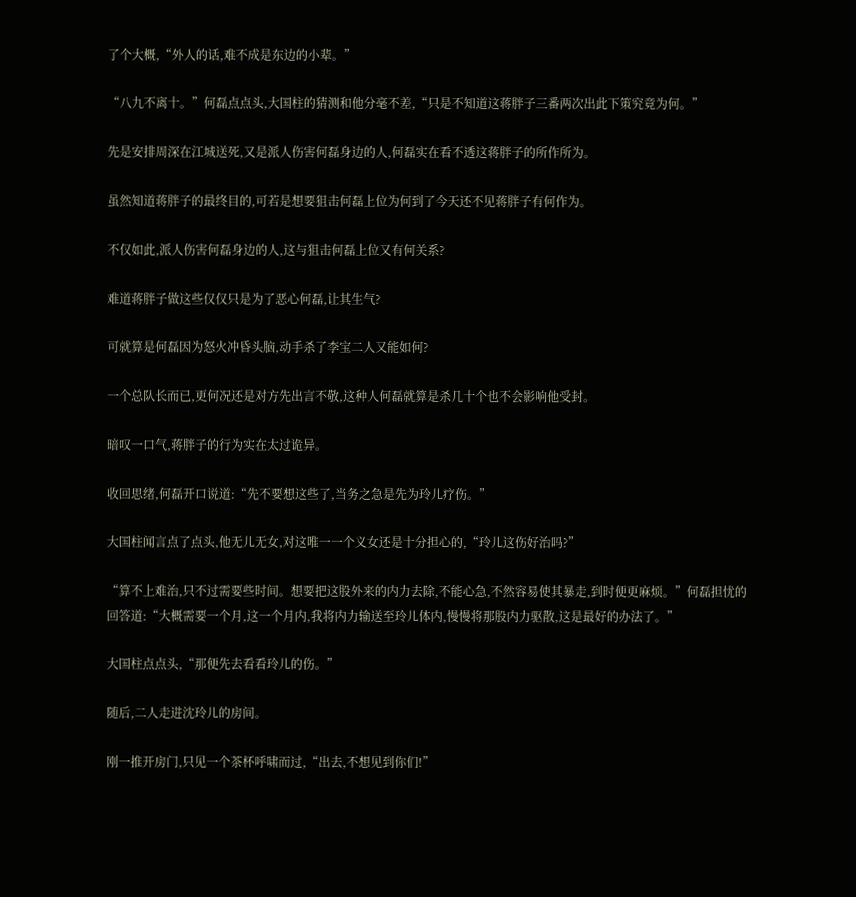了个大概,“外人的话,难不成是东边的小辈。”

“八九不离十。”何磊点点头,大国柱的猜测和他分毫不差,“只是不知道这蒋胖子三番两次出此下策究竟为何。”

先是安排周深在江城送死,又是派人伤害何磊身边的人,何磊实在看不透这蒋胖子的所作所为。

虽然知道蒋胖子的最终目的,可若是想要狙击何磊上位为何到了今天还不见蒋胖子有何作为。

不仅如此,派人伤害何磊身边的人,这与狙击何磊上位又有何关系?

难道蒋胖子做这些仅仅只是为了恶心何磊,让其生气?

可就算是何磊因为怒火冲昏头脑,动手杀了李宝二人又能如何?

一个总队长而已,更何况还是对方先出言不敬,这种人何磊就算是杀几十个也不会影响他受封。

暗叹一口气,蒋胖子的行为实在太过诡异。

收回思绪,何磊开口说道:“先不要想这些了,当务之急是先为玲儿疗伤。”

大国柱闻言点了点头,他无儿无女,对这唯一一个义女还是十分担心的,“玲儿这伤好治吗?”

“算不上难治,只不过需要些时间。想要把这股外来的内力去除,不能心急,不然容易使其暴走,到时便更麻烦。”何磊担忧的回答道:“大概需要一个月,这一个月内,我将内力输送至玲儿体内,慢慢将那股内力驱散,这是最好的办法了。”

大国柱点点头,“那便先去看看玲儿的伤。”

随后,二人走进沈玲儿的房间。

刚一推开房门,只见一个茶杯呼啸而过,“出去,不想见到你们!”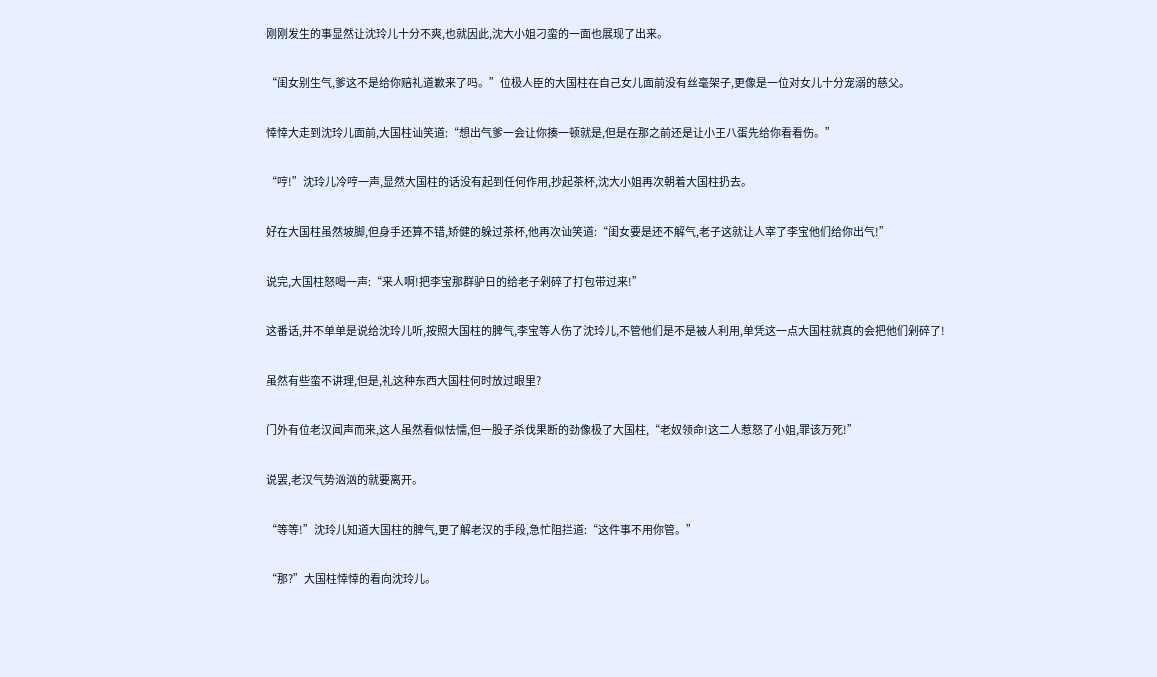刚刚发生的事显然让沈玲儿十分不爽,也就因此,沈大小姐刁蛮的一面也展现了出来。

“闺女别生气,爹这不是给你赔礼道歉来了吗。”位极人臣的大国柱在自己女儿面前没有丝毫架子,更像是一位对女儿十分宠溺的慈父。

悻悻大走到沈玲儿面前,大国柱讪笑道:“想出气爹一会让你揍一顿就是,但是在那之前还是让小王八蛋先给你看看伤。”

“哼!”沈玲儿冷哼一声,显然大国柱的话没有起到任何作用,抄起茶杯,沈大小姐再次朝着大国柱扔去。

好在大国柱虽然坡脚,但身手还算不错,矫健的躲过茶杯,他再次讪笑道:“闺女要是还不解气,老子这就让人宰了李宝他们给你出气!”

说完,大国柱怒喝一声:“来人啊!把李宝那群驴日的给老子剁碎了打包带过来!”

这番话,并不单单是说给沈玲儿听,按照大国柱的脾气,李宝等人伤了沈玲儿,不管他们是不是被人利用,单凭这一点大国柱就真的会把他们剁碎了!

虽然有些蛮不讲理,但是,礼这种东西大国柱何时放过眼里?

门外有位老汉闻声而来,这人虽然看似怯懦,但一股子杀伐果断的劲像极了大国柱,“老奴领命!这二人惹怒了小姐,罪该万死!”

说罢,老汉气势汹汹的就要离开。

“等等!”沈玲儿知道大国柱的脾气,更了解老汉的手段,急忙阻拦道:“这件事不用你管。”

“那?”大国柱悻悻的看向沈玲儿。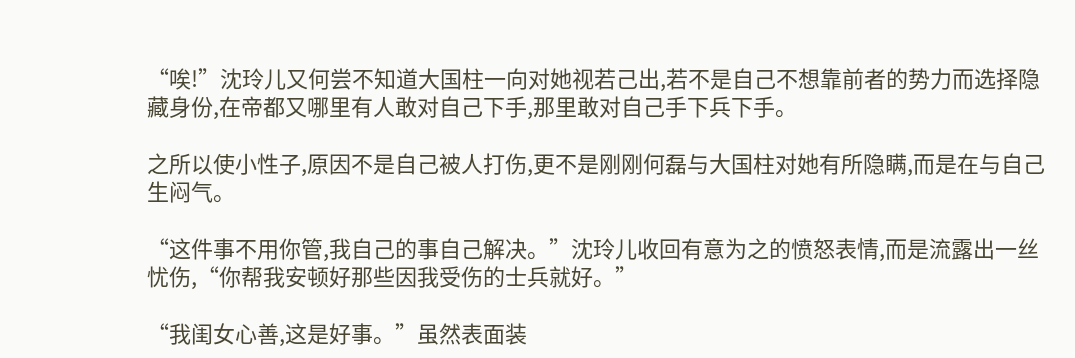“唉!”沈玲儿又何尝不知道大国柱一向对她视若己出,若不是自己不想靠前者的势力而选择隐藏身份,在帝都又哪里有人敢对自己下手,那里敢对自己手下兵下手。

之所以使小性子,原因不是自己被人打伤,更不是刚刚何磊与大国柱对她有所隐瞒,而是在与自己生闷气。

“这件事不用你管,我自己的事自己解决。”沈玲儿收回有意为之的愤怒表情,而是流露出一丝忧伤,“你帮我安顿好那些因我受伤的士兵就好。”

“我闺女心善,这是好事。”虽然表面装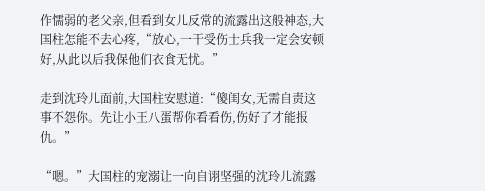作懦弱的老父亲,但看到女儿反常的流露出这般神态,大国柱怎能不去心疼,“放心,一干受伤士兵我一定会安顿好,从此以后我保他们衣食无忧。”

走到沈玲儿面前,大国柱安慰道:“傻闺女,无需自责这事不怨你。先让小王八蛋帮你看看伤,伤好了才能报仇。”

“嗯。”大国柱的宠溺让一向自诩坚强的沈玲儿流露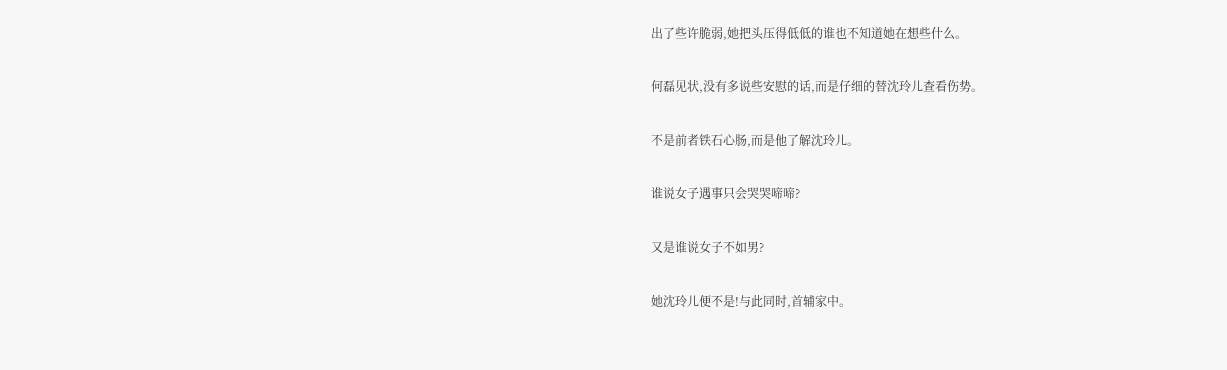出了些许脆弱,她把头压得低低的谁也不知道她在想些什么。

何磊见状,没有多说些安慰的话,而是仔细的替沈玲儿查看伤势。

不是前者铁石心肠,而是他了解沈玲儿。

谁说女子遇事只会哭哭啼啼?

又是谁说女子不如男?

她沈玲儿便不是!与此同时,首辅家中。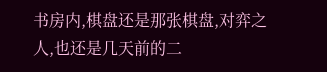书房内,棋盘还是那张棋盘,对弈之人,也还是几天前的二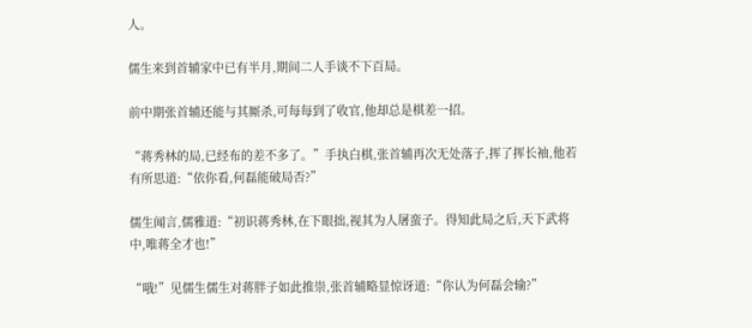人。

儒生来到首辅家中已有半月,期间二人手谈不下百局。

前中期张首辅还能与其厮杀,可每每到了收官,他却总是棋差一招。

“蒋秀林的局,已经布的差不多了。”手执白棋,张首辅再次无处落子,挥了挥长袖,他若有所思道:“依你看,何磊能破局否?”

儒生闻言,儒雅道:“初识蒋秀林,在下眼拙,视其为人屠蛮子。得知此局之后,天下武将中,唯蒋全才也!”

“哦!”见儒生儒生对蒋胖子如此推崇,张首辅略显惊讶道:“你认为何磊会输?”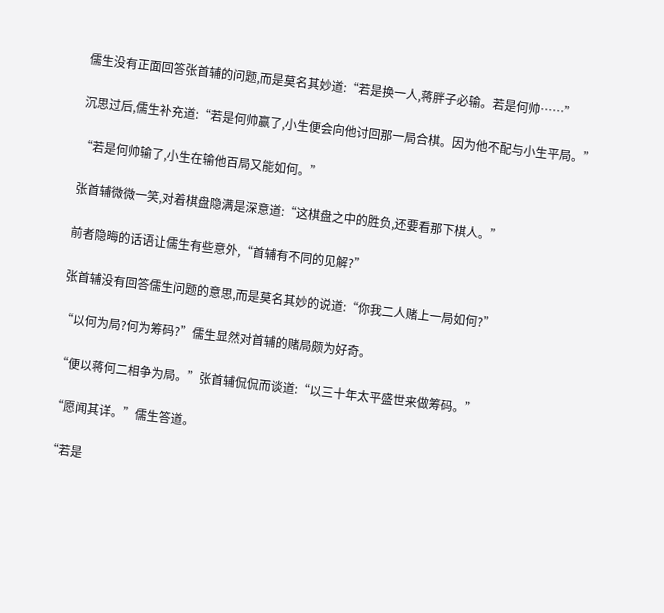儒生没有正面回答张首辅的问题,而是莫名其妙道:“若是换一人,蒋胖子必输。若是何帅……”

沉思过后,儒生补充道:“若是何帅赢了,小生便会向他讨回那一局合棋。因为他不配与小生平局。”

“若是何帅输了,小生在输他百局又能如何。”

张首辅微微一笑,对着棋盘隐满是深意道:“这棋盘之中的胜负,还要看那下棋人。”

前者隐晦的话语让儒生有些意外,“首辅有不同的见解?”

张首辅没有回答儒生问题的意思,而是莫名其妙的说道:“你我二人赌上一局如何?”

“以何为局?何为筹码?”儒生显然对首辅的赌局颇为好奇。

“便以蒋何二相争为局。”张首辅侃侃而谈道:“以三十年太平盛世来做筹码。”

“愿闻其详。”儒生答道。

“若是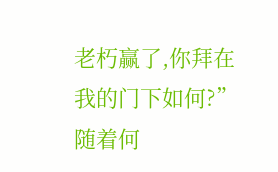老朽赢了,你拜在我的门下如何?”随着何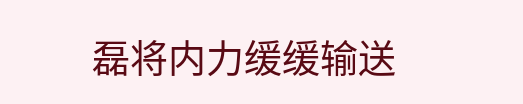磊将内力缓缓输送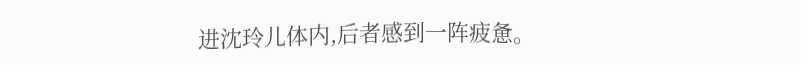进沈玲儿体内,后者感到一阵疲惫。